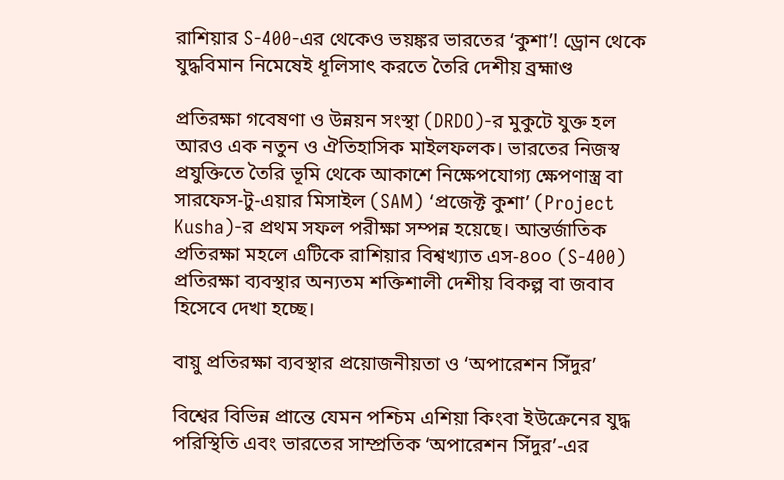রাশিয়ার S-400-এর থেকেও ভয়ঙ্কর ভারতের ‘কুশা’! ড্রোন থেকে যুদ্ধবিমান নিমেষেই ধূলিসাৎ করতে তৈরি দেশীয় ব্রহ্মাণ্ড

প্রতিরক্ষা গবেষণা ও উন্নয়ন সংস্থা (DRDO)-র মুকুটে যুক্ত হল আরও এক নতুন ও ঐতিহাসিক মাইলফলক। ভারতের নিজস্ব প্রযুক্তিতে তৈরি ভূমি থেকে আকাশে নিক্ষেপযোগ্য ক্ষেপণাস্ত্র বা সারফেস-টু-এয়ার মিসাইল (SAM) ‘প্রজেক্ট কুশা’ (Project Kusha)-র প্রথম সফল পরীক্ষা সম্পন্ন হয়েছে। আন্তর্জাতিক প্রতিরক্ষা মহলে এটিকে রাশিয়ার বিশ্বখ্যাত এস-৪০০ (S-400) প্রতিরক্ষা ব্যবস্থার অন্যতম শক্তিশালী দেশীয় বিকল্প বা জবাব হিসেবে দেখা হচ্ছে।

বায়ু প্রতিরক্ষা ব্যবস্থার প্রয়োজনীয়তা ও ‘অপারেশন সিঁদুর’

বিশ্বের বিভিন্ন প্রান্তে যেমন পশ্চিম এশিয়া কিংবা ইউক্রেনের যুদ্ধ পরিস্থিতি এবং ভারতের সাম্প্রতিক ‘অপারেশন সিঁদুর’-এর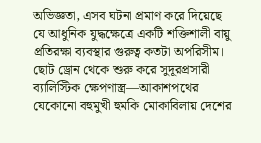অভিজ্ঞতা, এসব ঘটনা প্রমাণ করে দিয়েছে যে আধুনিক যুদ্ধক্ষেত্রে একটি শক্তিশালী বায়ু প্রতিরক্ষা ব্যবস্থার গুরুত্ব কতটা অপরিসীম। ছোট ড্রোন থেকে শুরু করে সুদূরপ্রসারী ব্যালিস্টিক ক্ষেপণাস্ত্র—আকাশপথের যেকোনো বহুমুখী হুমকি মোকাবিলায় দেশের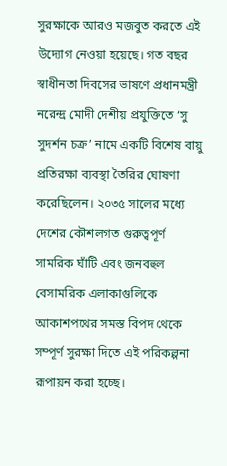সুরক্ষাকে আরও মজবুত করতে এই উদ্যোগ নেওয়া হয়েছে। গত বছর স্বাধীনতা দিবসের ভাষণে প্রধানমন্ত্রী নরেন্দ্র মোদী দেশীয় প্রযুক্তিতে ‘সু সুদর্শন চক্র’ নামে একটি বিশেষ বায়ু প্রতিরক্ষা ব্যবস্থা তৈরির ঘোষণা করেছিলেন। ২০৩৫ সালের মধ্যে দেশের কৌশলগত গুরুত্বপূর্ণ সামরিক ঘাঁটি এবং জনবহুল বেসামরিক এলাকাগুলিকে আকাশপথের সমস্ত বিপদ থেকে সম্পূর্ণ সুরক্ষা দিতে এই পরিকল্পনা রূপায়ন করা হচ্ছে।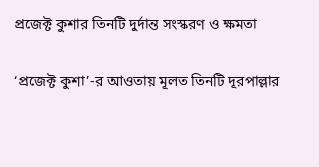প্রজেক্ট কুশার তিনটি দুর্দান্ত সংস্করণ ও ক্ষমতা

‘প্রজেক্ট কুশা’-র আওতায় মূলত তিনটি দূরপাল্লার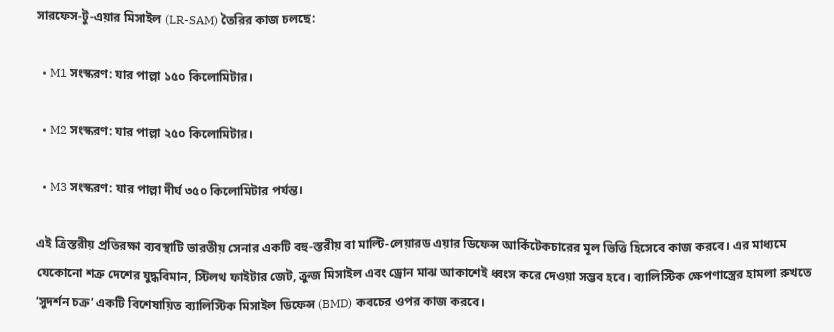সারফেস-টু-এয়ার মিসাইল (LR-SAM) তৈরির কাজ চলছে:

  • M1 সংস্করণ: যার পাল্লা ১৫০ কিলোমিটার।

  • M2 সংস্করণ: যার পাল্লা ২৫০ কিলোমিটার।

  • M3 সংস্করণ: যার পাল্লা দীর্ঘ ৩৫০ কিলোমিটার পর্যন্ত।

এই ত্রিস্তরীয় প্রতিরক্ষা ব্যবস্থাটি ভারতীয় সেনার একটি বহু-স্তরীয় বা মাল্টি-লেয়ারড এয়ার ডিফেন্স আর্কিটেকচারের মূল ভিত্তি হিসেবে কাজ করবে। এর মাধ্যমে যেকোনো শত্রু দেশের যুদ্ধবিমান, স্টিলথ ফাইটার জেট, ক্রুজ মিসাইল এবং ড্রোন মাঝ আকাশেই ধ্বংস করে দেওয়া সম্ভব হবে। ব্যালিস্টিক ক্ষেপণাস্ত্রের হামলা রুখতে ‘সুদর্শন চক্র’ একটি বিশেষায়িত ব্যালিস্টিক মিসাইল ডিফেন্স (BMD) কবচের ওপর কাজ করবে।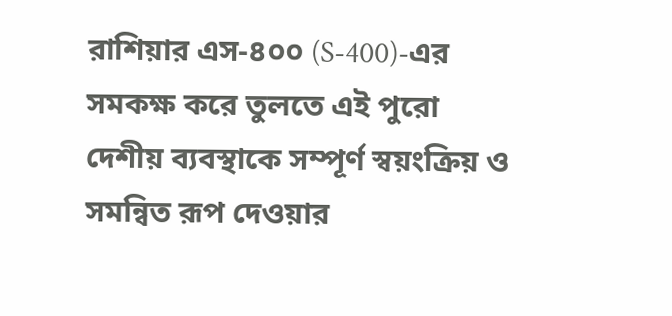রাশিয়ার এস-৪০০ (S-400)-এর সমকক্ষ করে তুলতে এই পুরো দেশীয় ব্যবস্থাকে সম্পূর্ণ স্বয়ংক্রিয় ও সমন্বিত রূপ দেওয়ার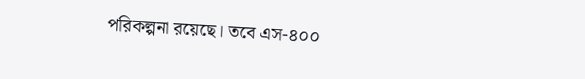পরিকল্পনা রয়েছে। তবে এস-৪০০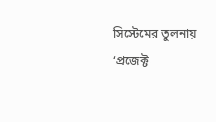সিস্টেমের তুলনায় ‘প্রজেক্ট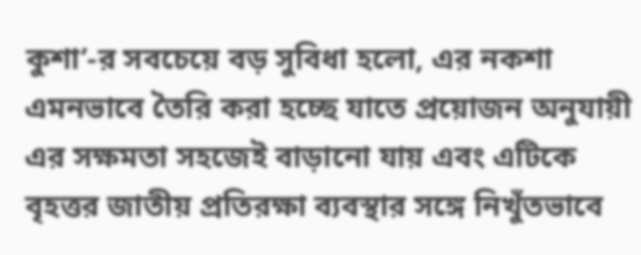কুশা’-র সবচেয়ে বড় সুবিধা হলো, এর নকশা এমনভাবে তৈরি করা হচ্ছে যাতে প্রয়োজন অনুযায়ী এর সক্ষমতা সহজেই বাড়ানো যায় এবং এটিকে বৃহত্তর জাতীয় প্রতিরক্ষা ব্যবস্থার সঙ্গে নিখুঁতভাবে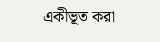একীভূত করা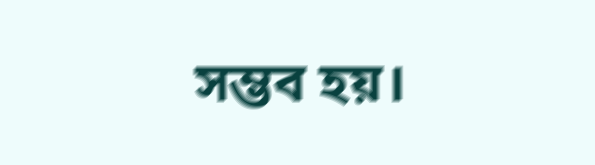সম্ভব হয়।